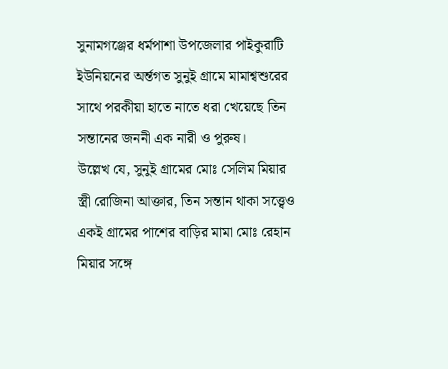সুনামগঞ্জের ধর্মপাশা উপজেলার পাইকুরাটি ইউনিয়নের অর্ন্তগত সুনুই গ্রামে মামাশ্বশুরের সাথে পরকীয়া হাতে নাতে ধরা খেয়েছে তিন সন্তানের জননী এক নারী ও পুরুষ।
উল্লেখ যে, সুনুই গ্রামের মোঃ সেলিম মিয়ার স্ত্রী রোজিনা আক্তার, তিন সন্তান থাকা সত্ত্বেও একই গ্রামের পাশের বাড়ির মামা মোঃ রেহান মিয়ার সঙ্গে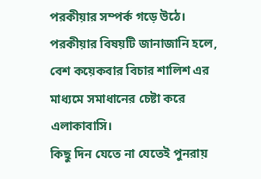পরকীয়ার সম্পর্ক গড়ে উঠে।
পরকীয়ার বিষয়টি জানাজানি হলে, বেশ কয়েকবার বিচার শালিশ এর মাধ্যমে সমাধানের চেষ্টা করে এলাকাবাসি।
কিছু দিন যেতে না যেতেই পুনরায়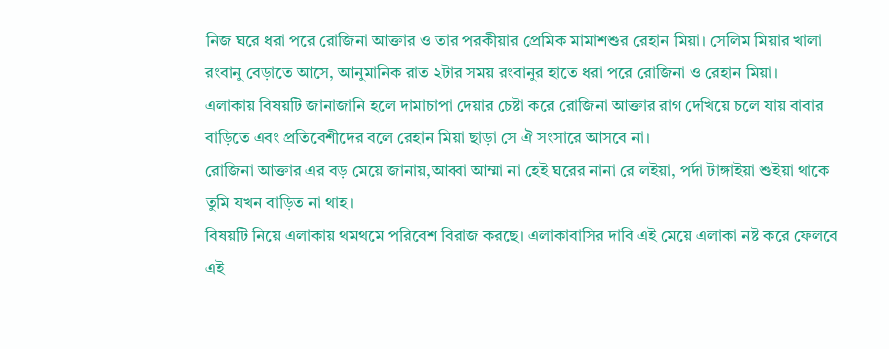নিজ ঘরে ধরা পরে রোজিনা আক্তার ও তার পরকীয়ার প্রেমিক মামাশশুর রেহান মিয়া। সেলিম মিয়ার খালা রংবানু বেড়াতে আসে, আনুমানিক রাত ২টার সময় রংবানুর হাতে ধরা পরে রোজিনা ও রেহান মিয়া।
এলাকায় বিষয়টি জানাজানি হলে দামাচাপা দেয়ার চেষ্টা করে রোজিনা আক্তার রাগ দেখিয়ে চলে যায় বাবার বাড়িতে এবং প্রতিবেশীদের বলে রেহান মিয়া ছাড়া সে ঐ সংসারে আসবে না।
রোজিনা আক্তার এর বড় মেয়ে জানায়,আব্বা আম্মা না হেই ঘরের নানা রে লইয়া, পর্দা টাঙ্গাইয়া শুইয়া থাকে তুমি যখন বাড়িত না থাহ।
বিষয়টি নিয়ে এলাকায় থমথমে পরিবেশ বিরাজ করছে। এলাকাবাসির দাবি এই মেয়ে এলাকা নষ্ট করে ফেলবে এই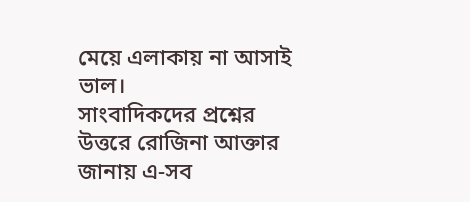মেয়ে এলাকায় না আসাই ভাল।
সাংবাদিকদের প্রশ্নের উত্তরে রোজিনা আক্তার জানায় এ-সব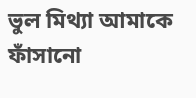ভুল মিথ্যা আমাকে ফাঁসানো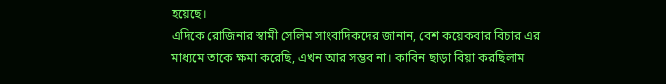হয়েছে।
এদিকে রোজিনার স্বামী সেলিম সাংবাদিকদের জানান, বেশ কয়েকবার বিচার এর মাধ্যমে তাকে ক্ষমা করেছি, এখন আর সম্ভব না। কাবিন ছাড়া বিয়া করছিলাম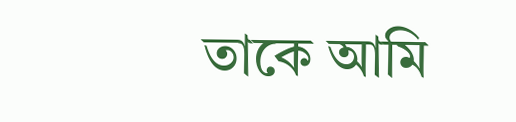তাকে আমি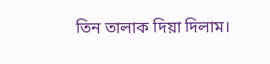তিন তালাক দিয়া দিলাম।